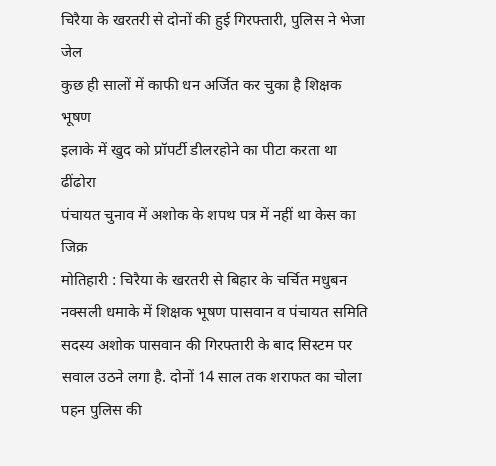चिरैया के खरतरी से दोनों की हुई गिरफ्तारी, पुलिस ने भेजा जेल
कुछ ही सालों में काफी धन अर्जित कर चुका है शिक्षक भूषण
इलाके में खुद को प्रॉपर्टी डीलरहोने का पीटा करता था ढींढोरा
पंचायत चुनाव में अशोक के शपथ पत्र में नहीं था केस का जिक्र
मोतिहारी : चिरैया के खरतरी से बिहार के चर्चित मधुबन नक्सली धमाके में शिक्षक भूषण पासवान व पंचायत समिति सदस्य अशोक पासवान की गिरफ्तारी के बाद सिस्टम पर सवाल उठने लगा है. दोनों 14 साल तक शराफत का चोला पहन पुलिस की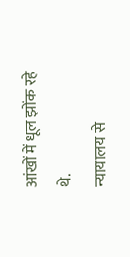आंखों में धूल झोंक रहे थे.
न्यायालय से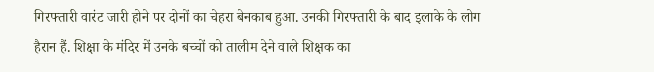गिरफ्तारी वारंट जारी होने पर दोनों का चेहरा बेनकाब हुआ. उनकी गिरफ्तारी के बाद इलाके के लोग हैरान हैं. शिक्षा के मंदिर में उनके बच्चों को तालीम देने वाले शिक्षक का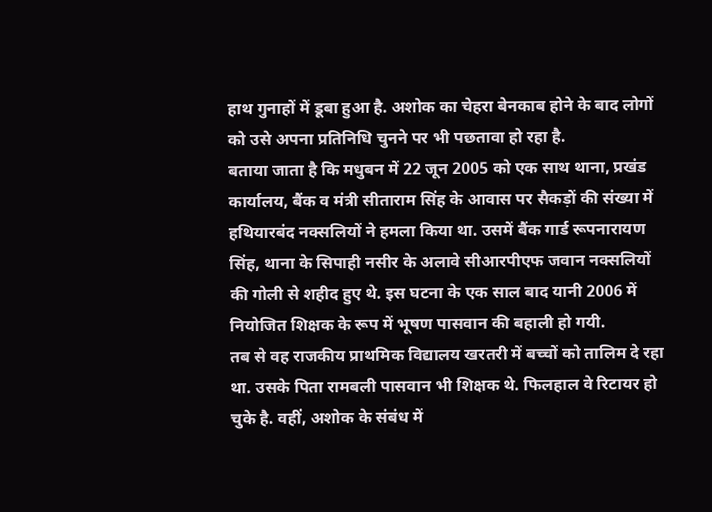हाथ गुनाहों में डूबा हुआ है. अशोक का चेहरा बेनकाब होने के बाद लोगों को उसे अपना प्रतिनिधि चुनने पर भी पछतावा हो रहा है.
बताया जाता है कि मधुबन में 22 जून 2005 को एक साथ थाना, प्रखंड कार्यालय, बैंक व मंत्री सीताराम सिंह के आवास पर सैकड़ों की संख्या में हथियारबंद नक्सलियों ने हमला किया था. उसमें बैंक गार्ड रूपनारायण सिंह, थाना के सिपाही नसीर के अलावे सीआरपीएफ जवान नक्सलियों की गोली से शहीद हुए थे. इस घटना के एक साल बाद यानी 2006 में नियोजित शिक्षक के रूप में भूषण पासवान की बहाली हो गयी.
तब से वह राजकीय प्राथमिक विद्यालय खरतरी में बच्चों को तालिम दे रहा था. उसके पिता रामबली पासवान भी शिक्षक थे. फिलहाल वे रिटायर हो चुके है. वहीं, अशोक के संबंध में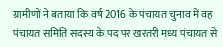ग्रामीणों ने बताया कि वर्ष 2016 के पंचायत चुनाव में वह पंचायत समिति सदस्य के पद पर खरतरी मध्य पंचायत से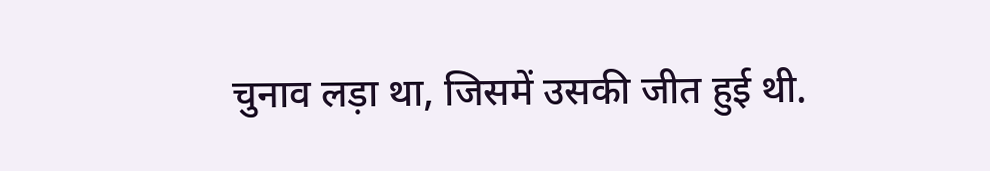चुनाव लड़ा था, जिसमें उसकी जीत हुई थी.